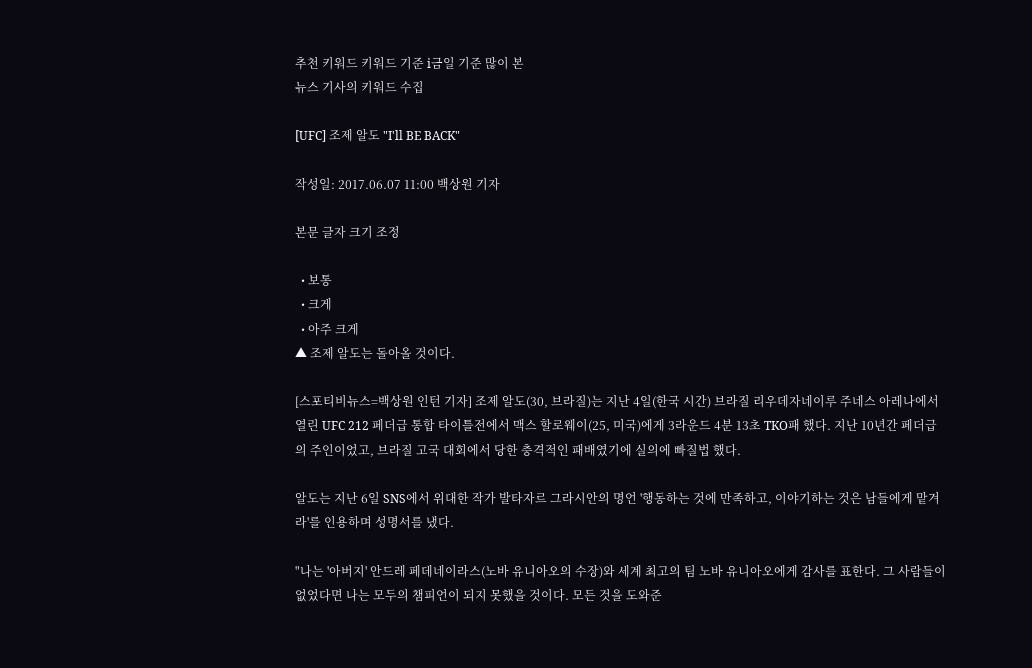추천 키워드 키워드 기준 i금일 기준 많이 본
뉴스 기사의 키워드 수집

[UFC] 조제 알도 "I'll BE BACK"

작성일: 2017.06.07 11:00 백상원 기자

본문 글자 크기 조정

  • 보통
  • 크게
  • 아주 크게
▲ 조제 알도는 돌아올 것이다.

[스포티비뉴스=백상원 인턴 기자] 조제 알도(30, 브라질)는 지난 4일(한국 시간) 브라질 리우데자네이루 주네스 아레나에서 열린 UFC 212 페더급 통합 타이틀전에서 맥스 할로웨이(25, 미국)에게 3라운드 4분 13초 TKO패 했다. 지난 10년간 페더급의 주인이었고, 브라질 고국 대회에서 당한 충격적인 패배였기에 실의에 빠질법 했다.

알도는 지난 6일 SNS에서 위대한 작가 발타자르 그라시안의 명언 '행동하는 것에 만족하고, 이야기하는 것은 남들에게 맡겨라'를 인용하며 성명서를 냈다.

"나는 '아버지' 안드레 페데네이라스(노바 유니아오의 수장)와 세계 최고의 팀 노바 유니아오에게 감사를 표한다. 그 사람들이 없었다면 나는 모두의 챔피언이 되지 못했을 것이다. 모든 것을 도와준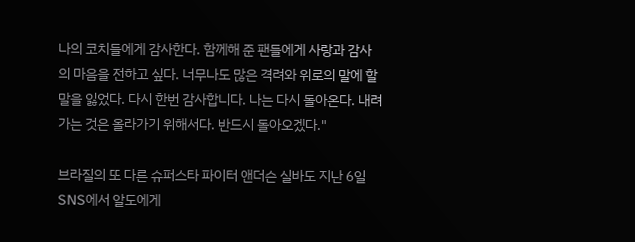나의 코치들에게 감사한다. 함께해 준 팬들에게 사랑과 감사의 마음을 전하고 싶다. 너무나도 많은 격려와 위로의 말에 할 말을 잃었다. 다시 한번 감사합니다. 나는 다시 돌아온다. 내려가는 것은 올라가기 위해서다. 반드시 돌아오겠다."

브라질의 또 다른 슈퍼스타 파이터 앤더슨 실바도 지난 6일 SNS에서 알도에게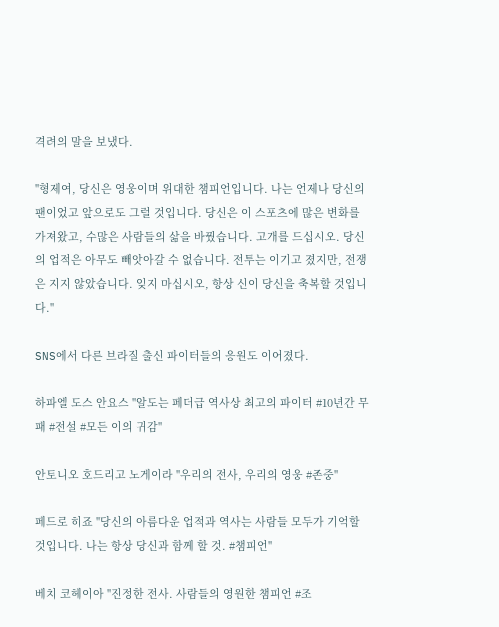격려의 말을 보냈다.

"형제여, 당신은 영웅이며 위대한 챔피언입니다. 나는 언제나 당신의 팬이었고 앞으로도 그럴 것입니다. 당신은 이 스포츠에 많은 변화를 가져왔고, 수많은 사람들의 삶을 바꿨습니다. 고개를 드십시오. 당신의 업적은 아무도 빼앗아갈 수 없습니다. 전투는 이기고 졌지만, 전쟁은 지지 않았습니다. 잊지 마십시오, 항상 신이 당신을 축복할 것입니다."

SNS에서 다른 브라질 출신 파이터들의 응원도 이어졌다.

하파엘 도스 안요스 "알도는 페더급 역사상 최고의 파이터 #10년간 무패 #전설 #모든 이의 귀감"

안토니오 호드리고 노게이라 "우리의 전사, 우리의 영웅 #존중"

페드로 히죠 "당신의 아름다운 업적과 역사는 사람들 모두가 기억할 것입니다. 나는 항상 당신과 함께 할 것. #챔피언"

베치 코헤이아 "진정한 전사. 사람들의 영원한 챔피언 #조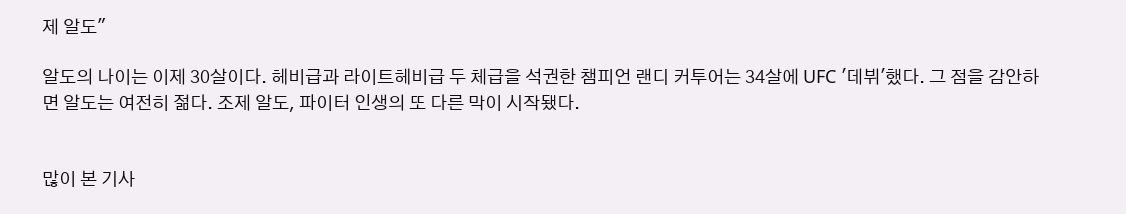제 알도"

알도의 나이는 이제 30살이다. 헤비급과 라이트헤비급 두 체급을 석권한 챔피언 랜디 커투어는 34살에 UFC '데뷔'했다. 그 점을 감안하면 알도는 여전히 젊다. 조제 알도, 파이터 인생의 또 다른 막이 시작됐다.


많이 본 기사